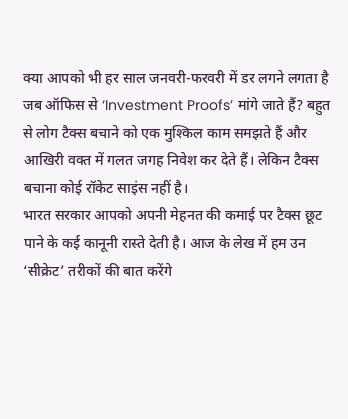क्या आपको भी हर साल जनवरी-फरवरी में डर लगने लगता है जब ऑफिस से ‘Investment Proofs’ मांगे जाते हैं? बहुत से लोग टैक्स बचाने को एक मुश्किल काम समझते हैं और आखिरी वक्त में गलत जगह निवेश कर देते हैं। लेकिन टैक्स बचाना कोई रॉकेट साइंस नहीं है।
भारत सरकार आपको अपनी मेहनत की कमाई पर टैक्स छूट पाने के कई कानूनी रास्ते देती है। आज के लेख में हम उन ‘सीक्रेट’ तरीकों की बात करेंगे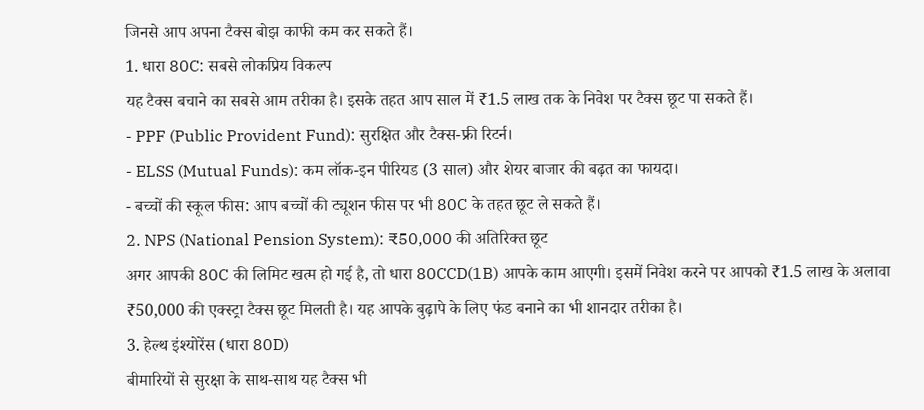जिनसे आप अपना टैक्स बोझ काफी कम कर सकते हैं।
1. धारा 80C: सबसे लोकप्रिय विकल्प
यह टैक्स बचाने का सबसे आम तरीका है। इसके तहत आप साल में ₹1.5 लाख तक के निवेश पर टैक्स छूट पा सकते हैं।
- PPF (Public Provident Fund): सुरक्षित और टैक्स-फ्री रिटर्न।
- ELSS (Mutual Funds): कम लॉक-इन पीरियड (3 साल) और शेयर बाजार की बढ़त का फायदा।
- बच्चों की स्कूल फीस: आप बच्चों की ट्यूशन फीस पर भी 80C के तहत छूट ले सकते हैं।
2. NPS (National Pension System): ₹50,000 की अतिरिक्त छूट
अगर आपकी 80C की लिमिट खत्म हो गई है, तो धारा 80CCD(1B) आपके काम आएगी। इसमें निवेश करने पर आपको ₹1.5 लाख के अलावा ₹50,000 की एक्स्ट्रा टैक्स छूट मिलती है। यह आपके बुढ़ापे के लिए फंड बनाने का भी शानदार तरीका है।
3. हेल्थ इंश्योरेंस (धारा 80D)
बीमारियों से सुरक्षा के साथ-साथ यह टैक्स भी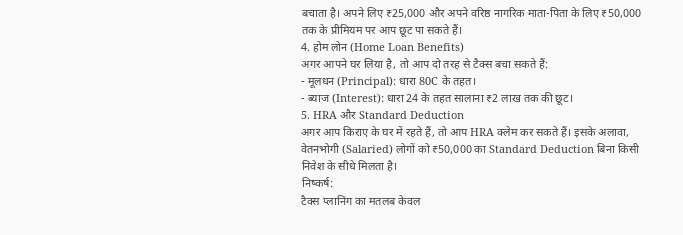बचाता है। अपने लिए ₹25,000 और अपने वरिष्ठ नागरिक माता-पिता के लिए ₹50,000 तक के प्रीमियम पर आप छूट पा सकते हैं।
4. होम लोन (Home Loan Benefits)
अगर आपने घर लिया है, तो आप दो तरह से टैक्स बचा सकते हैं:
- मूलधन (Principal): धारा 80C के तहत।
- ब्याज (Interest): धारा 24 के तहत सालाना ₹2 लाख तक की छूट।
5. HRA और Standard Deduction
अगर आप किराए के घर में रहते हैं, तो आप HRA क्लेम कर सकते हैं। इसके अलावा, वेतनभोगी (Salaried) लोगों को ₹50,000 का Standard Deduction बिना किसी निवेश के सीधे मिलता है।
निष्कर्ष:
टैक्स प्लानिंग का मतलब केवल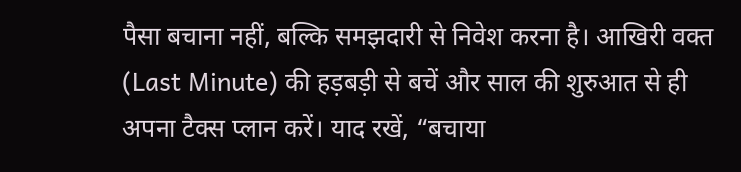पैसा बचाना नहीं, बल्कि समझदारी से निवेश करना है। आखिरी वक्त (Last Minute) की हड़बड़ी से बचें और साल की शुरुआत से ही अपना टैक्स प्लान करें। याद रखें, “बचाया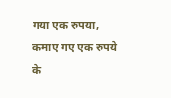गया एक रुपया, कमाए गए एक रुपये के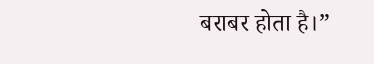बराबर होता है।”